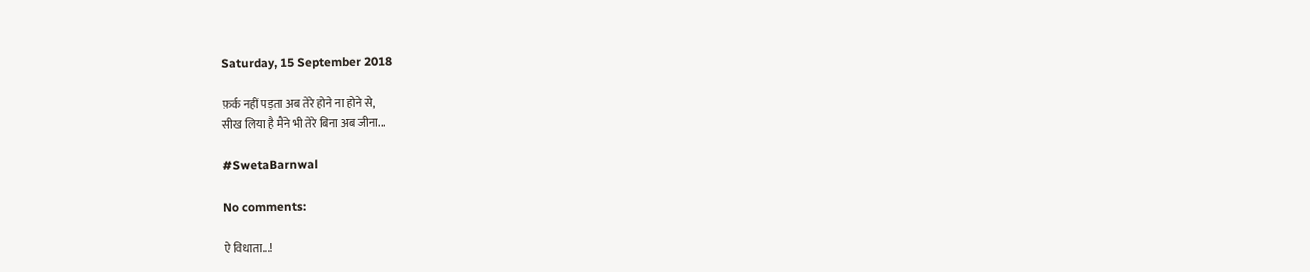Saturday, 15 September 2018

फ़र्क नहीं पड़ता अब तेरे होने ना होने से,
सीख लिया है मैंने भी तेरे बिना अब जीना...

#SwetaBarnwal

No comments:

ऐ विधाता...!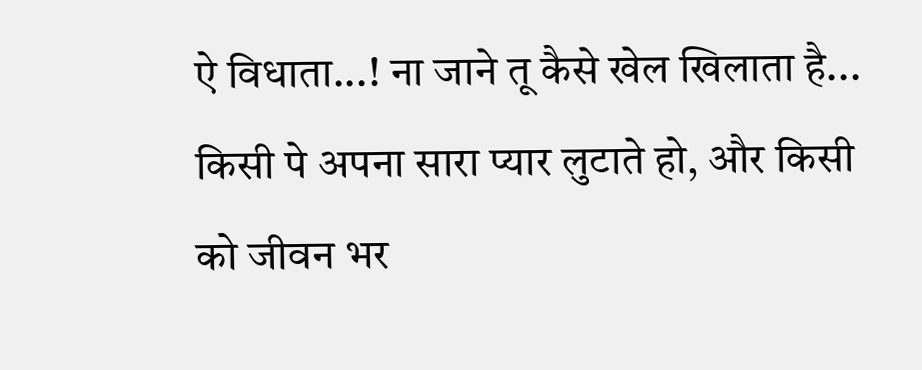ऐ विधाता...! ना जाने तू कैसे खेल खिलाता है...  किसी पे अपना सारा प्यार लुटाते हो, और किसी को जीवन भर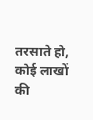तरसाते हो,  कोई लाखों की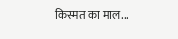किस्मत का माल...